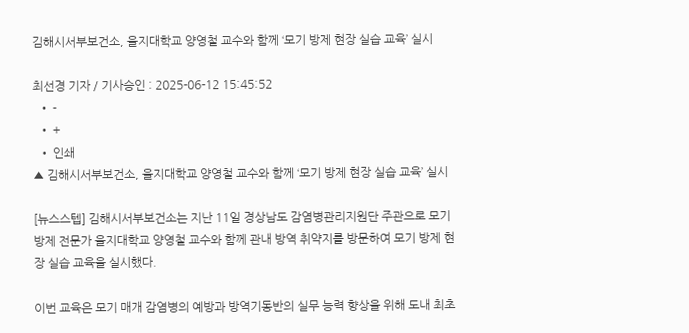김해시서부보건소, 을지대학교 양영철 교수와 함께 ‘모기 방제 현장 실습 교육’ 실시

최선경 기자 / 기사승인 : 2025-06-12 15:45:52
  • -
  • +
  • 인쇄
▲ 김해시서부보건소, 을지대학교 양영철 교수와 함께 ‘모기 방제 현장 실습 교육’ 실시

[뉴스스텝] 김해시서부보건소는 지난 11일 경상남도 감염병관리지원단 주관으로 모기 방제 전문가 을지대학교 양영철 교수와 함께 관내 방역 취약지를 방문하여 모기 방제 현장 실습 교육을 실시했다.

이번 교육은 모기 매개 감염병의 예방과 방역기동반의 실무 능력 향상을 위해 도내 최초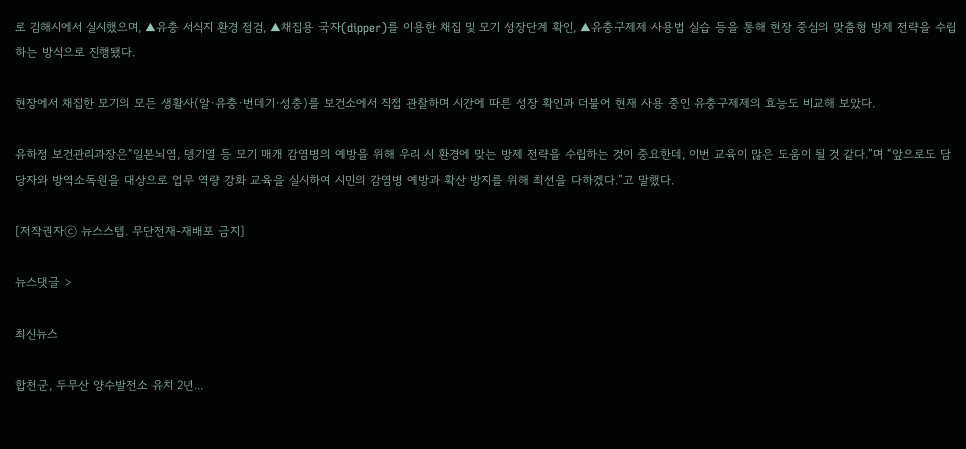로 김해시에서 실시했으며, ▲유충 서식지 환경 점검, ▲채집용 국자(dipper)를 이용한 채집 및 모기 성장단계 확인, ▲유충구제제 사용법 실습 등을 통해 현장 중심의 맞춤형 방제 전략을 수립하는 방식으로 진행됐다.

현장에서 채집한 모기의 모든 생활사(알·유충·번데기·성충)를 보건소에서 직접 관찰하며 시간에 따른 성장 확인과 더불어 현재 사용 중인 유충구제제의 효능도 비교해 보았다.

유하정 보건관리과장은“일본뇌염, 뎅기열 등 모기 매개 감염병의 예방을 위해 우리 시 환경에 맞는 방제 전략을 수립하는 것이 중요한데, 이번 교육이 많은 도움이 될 것 같다.”며 “앞으로도 담당자와 방역소독원을 대상으로 업무 역량 강화 교육을 실시하여 시민의 감염병 예방과 확산 방지를 위해 최선을 다하겠다.”고 말했다.

[저작권자ⓒ 뉴스스텝. 무단전재-재배포 금지]

뉴스댓글 >

최신뉴스

합천군, 두무산 양수발전소 유치 2년...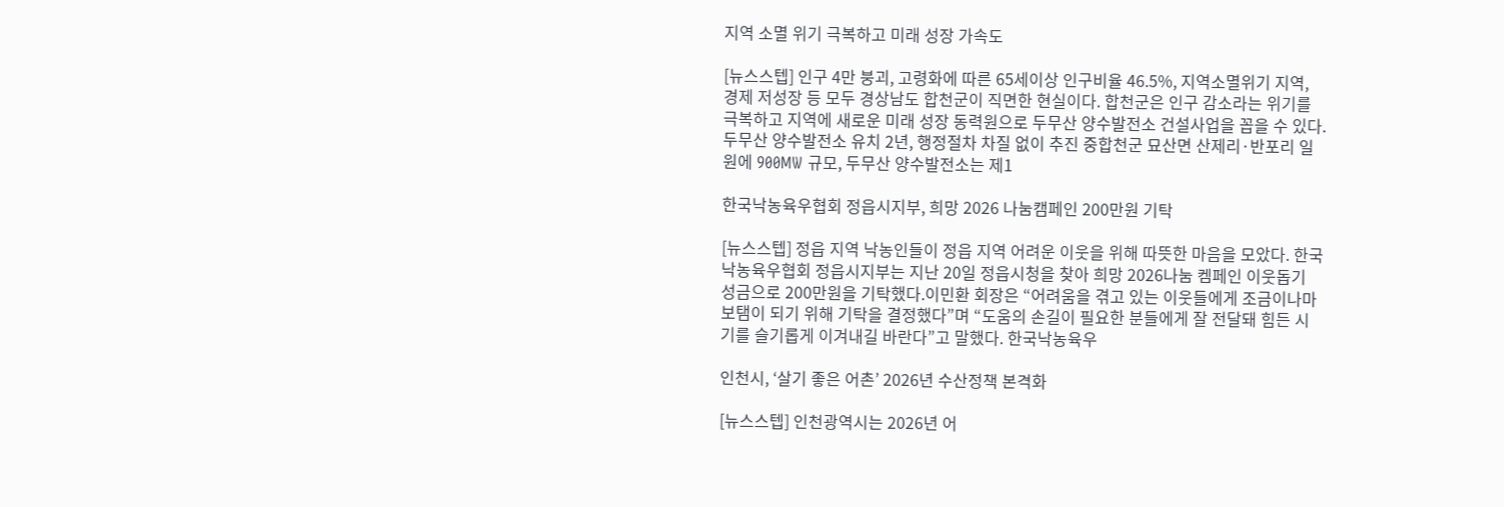지역 소멸 위기 극복하고 미래 성장 가속도

[뉴스스텝] 인구 4만 붕괴, 고령화에 따른 65세이상 인구비율 46.5%, 지역소멸위기 지역, 경제 저성장 등 모두 경상남도 합천군이 직면한 현실이다. 합천군은 인구 감소라는 위기를 극복하고 지역에 새로운 미래 성장 동력원으로 두무산 양수발전소 건설사업을 꼽을 수 있다. 두무산 양수발전소 유치 2년, 행정절차 차질 없이 추진 중합천군 묘산면 산제리·반포리 일원에 900MW 규모, 두무산 양수발전소는 제1

한국낙농육우협회 정읍시지부, 희망 2026 나눔캠페인 200만원 기탁

[뉴스스텝] 정읍 지역 낙농인들이 정읍 지역 어려운 이웃을 위해 따뜻한 마음을 모았다. 한국낙농육우협회 정읍시지부는 지난 20일 정읍시청을 찾아 희망 2026나눔 켐페인 이웃돕기 성금으로 200만원을 기탁했다.이민환 회장은 “어려움을 겪고 있는 이웃들에게 조금이나마 보탬이 되기 위해 기탁을 결정했다”며 “도움의 손길이 필요한 분들에게 잘 전달돼 힘든 시기를 슬기롭게 이겨내길 바란다”고 말했다. 한국낙농육우

인천시, ‘살기 좋은 어촌’ 2026년 수산정책 본격화

[뉴스스텝] 인천광역시는 2026년 어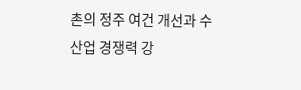촌의 정주 여건 개선과 수산업 경쟁력 강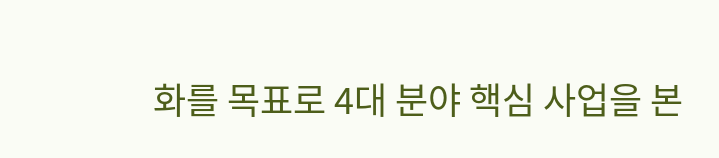화를 목표로 4대 분야 핵심 사업을 본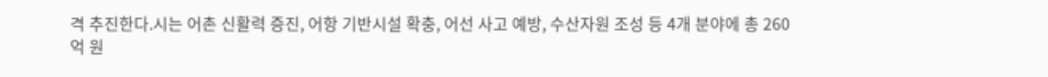격 추진한다.시는 어촌 신활력 증진, 어항 기반시설 확충, 어선 사고 예방, 수산자원 조성 등 4개 분야에 총 260억 원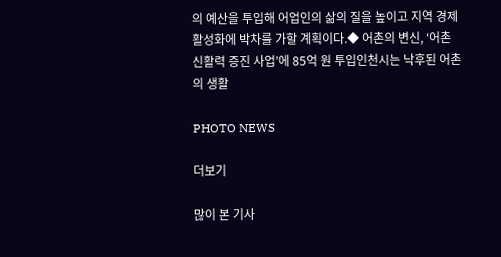의 예산을 투입해 어업인의 삶의 질을 높이고 지역 경제 활성화에 박차를 가할 계획이다.◆ 어촌의 변신, ‘어촌 신활력 증진 사업’에 85억 원 투입인천시는 낙후된 어촌의 생활

PHOTO NEWS

더보기

많이 본 기사